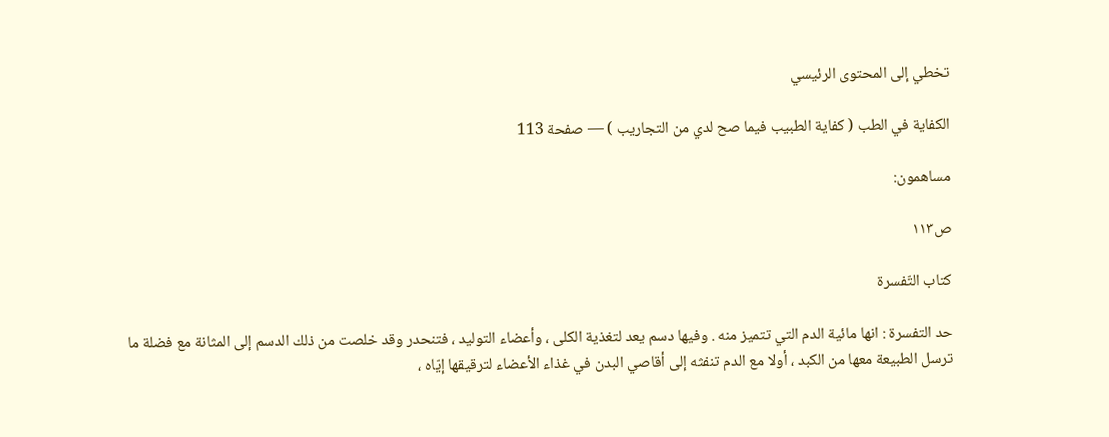تخطي إلى المحتوى الرئيسي

الكفاية في الطب ( كفاية الطبيب فيما صح لدي من التجاريب ) — صفحة 113

مساهمون:

ص١١٣

كتاب التّفسرة

حد التفسرة : انها مائية الدم التي تتميز منه . وفيها دسم يعد لتغذية الكلى ، وأعضاء التوليد ، فتنحدر وقد خلصت من ذلك الدسم إلى المثانة مع فضلة ما ترسل الطبيعة معها من الكبد ، أولا مع الدم تنفثه إلى أقاصي البدن في غذاء الأعضاء لترقيقها إيّاه ،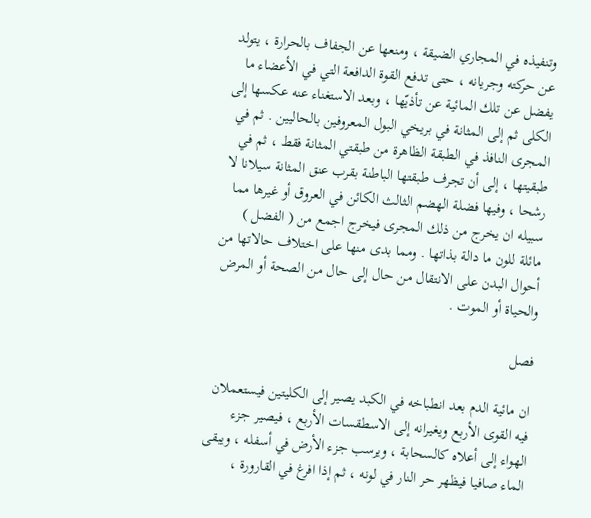وتنفيذه في المجاري الضيقة ، ومنعها عن الجفاف بالحرارة ، يتولد عن حركته وجريانه ، حتى تدفع القوة الدافعة التي في الأعضاء ما يفضل عن تلك المائية عن تأذيّها ، وبعد الاستغناء عنه عكسها إلى الكلى ثم إلى المثانة في بريخي البول المعروفين بالحاليين . ثم في المجرى النافذ في الطبقة الظاهرة من طبقتي المثانة فقط ، ثم في طبقيتها ، إلى أن تجرف طبقتها الباطنة بقرب عنق المثانة سيلانا لا رشحا ، وفيها فضلة الهضم الثالث الكائن في العروق أو غيرها مما سبيله ان يخرج من ذلك المجرى فيخرج اجمع من ( الفضل ) مائلة للون ما دالة بذاتها . ومما بدى منها على اختلاف حالاتها من أحوال البدن على الانتقال من حال إلى حال من الصحة أو المرض والحياة أو الموت .

فصل

ان مائية الدم بعد انطباخه في الكبد يصير إلى الكليتين فيستعملان فيه القوى الأربع ويغيرانه إلى الاسطقسات الأربع ، فيصير جزء الهواء إلى أعلاه كالسحابة ، ويرسب جزء الأرض في أسفله ، ويبقى الماء صافيا فيظهر حر النار في لونه ، ثم إذا افرغ في القارورة ،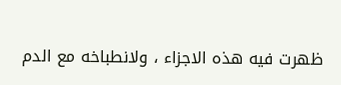ظهرت فيه هذه الاجزاء ، ولانطباخه مع الدم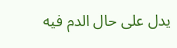يدل على حال الدم فيه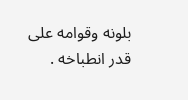بلونه وقوامه على قدر انطباخه .